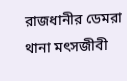রাজধানীর ডেমরা থানা মৎসজীবী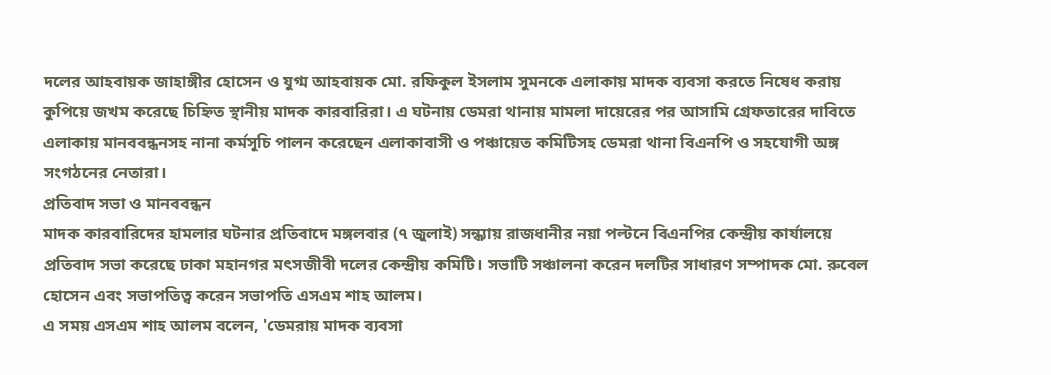দলের আহবায়ক জাহাঙ্গীর হোসেন ও যুগ্ম আহবায়ক মো. রফিকুল ইসলাম সুমনকে এলাকায় মাদক ব্যবসা করতে নিষেধ করায় কুপিয়ে জখম করেছে চিহ্নিত স্থানীয় মাদক কারবারিরা। এ ঘটনায় ডেমরা থানায় মামলা দায়েরের পর আসামি গ্রেফতারের দাবিতে এলাকায় মানববন্ধনসহ নানা কর্মসূচি পালন করেছেন এলাকাবাসী ও পঞ্চায়েত কমিটিসহ ডেমরা থানা বিএনপি ও সহযোগী অঙ্গ সংগঠনের নেতারা।
প্রতিবাদ সভা ও মানববন্ধন
মাদক কারবারিদের হামলার ঘটনার প্রতিবাদে মঙ্গলবার (৭ জুলাই) সন্ধ্যায় রাজধানীর নয়া পল্টনে বিএনপির কেন্দ্রীয় কার্যালয়ে প্রতিবাদ সভা করেছে ঢাকা মহানগর মৎসজীবী দলের কেন্দ্রীয় কমিটি। সভাটি সঞ্চালনা করেন দলটির সাধারণ সম্পাদক মো. রুবেল হোসেন এবং সভাপতিত্ব করেন সভাপতি এসএম শাহ আলম।
এ সময় এসএম শাহ আলম বলেন, 'ডেমরায় মাদক ব্যবসা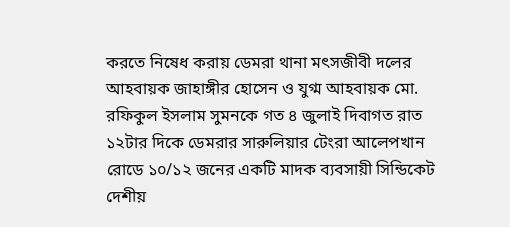করতে নিষেধ করায় ডেমরা থানা মৎসজীবী দলের আহবায়ক জাহাঙ্গীর হোসেন ও যুগ্ম আহবায়ক মো. রফিকুল ইসলাম সুমনকে গত ৪ জুলাই দিবাগত রাত ১২টার দিকে ডেমরার সারুলিয়ার টেংরা আলেপখান রোডে ১০/১২ জনের একটি মাদক ব্যবসায়ী সিন্ডিকেট দেশীয়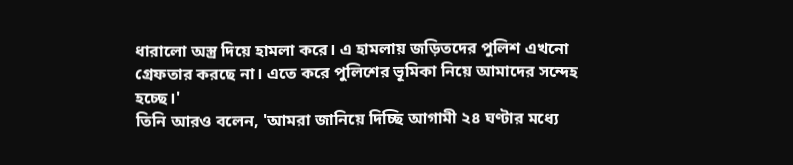ধারালো অস্ত্র দিয়ে হামলা করে। এ হামলায় জড়িতদের পুলিশ এখনো গ্রেফতার করছে না। এতে করে পুলিশের ভূমিকা নিয়ে আমাদের সন্দেহ হচ্ছে।'
তিনি আরও বলেন, 'আমরা জানিয়ে দিচ্ছি আগামী ২৪ ঘণ্টার মধ্যে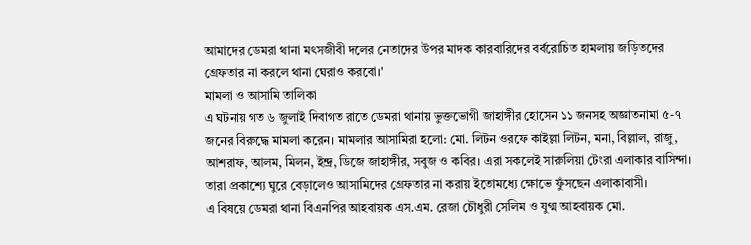আমাদের ডেমরা থানা মৎসজীবী দলের নেতাদের উপর মাদক কারবারিদের বর্বরোচিত হামলায় জড়িতদের গ্রেফতার না করলে থানা ঘেরাও করবো।'
মামলা ও আসামি তালিকা
এ ঘটনায় গত ৬ জুলাই দিবাগত রাতে ডেমরা থানায় ভুক্তভোগী জাহাঙ্গীর হোসেন ১১ জনসহ অজ্ঞাতনামা ৫-৭ জনের বিরুদ্ধে মামলা করেন। মামলার আসামিরা হলো: মো. লিটন ওরফে কাইল্লা লিটন, মনা, বিল্লাল, রাজু, আশরাফ, আলম, মিলন, ইন্দ্র, ডিজে জাহাঙ্গীর, সবুজ ও কবির। এরা সকলেই সারুলিয়া টেংরা এলাকার বাসিন্দা। তারা প্রকাশ্যে ঘুরে বেড়ালেও আসামিদের গ্রেফতার না করায় ইতোমধ্যে ক্ষোভে ফুঁসছেন এলাকাবাসী।
এ বিষয়ে ডেমরা থানা বিএনপির আহবায়ক এস.এম. রেজা চৌধুরী সেলিম ও যুগ্ম আহবায়ক মো.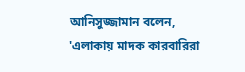আনিসুজ্জামান বলেন, 'এলাকায় মাদক কারবারিরা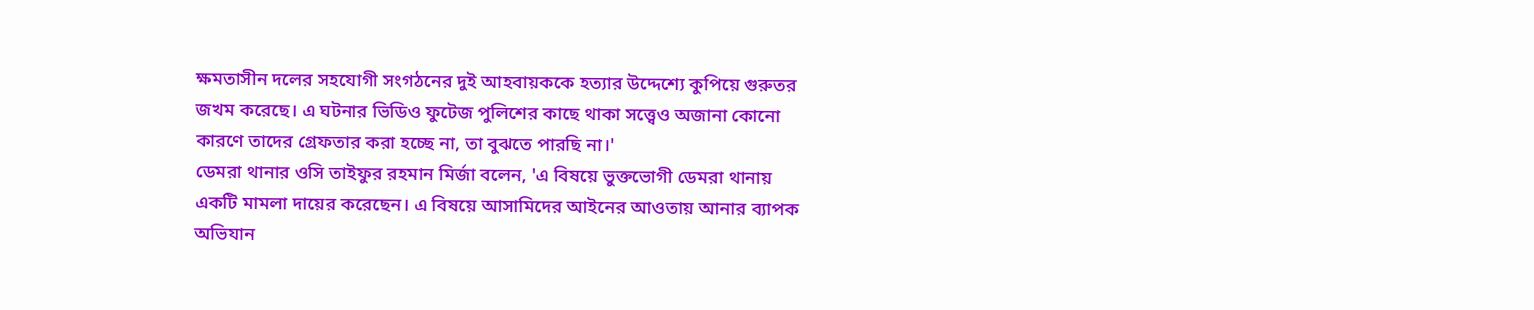ক্ষমতাসীন দলের সহযোগী সংগঠনের দুই আহবায়ককে হত্যার উদ্দেশ্যে কুপিয়ে গুরুতর জখম করেছে। এ ঘটনার ভিডিও ফুটেজ পুলিশের কাছে থাকা সত্ত্বেও অজানা কোনো কারণে তাদের গ্রেফতার করা হচ্ছে না, তা বুঝতে পারছি না।'
ডেমরা থানার ওসি তাইফুর রহমান মির্জা বলেন, 'এ বিষয়ে ভুক্তভোগী ডেমরা থানায় একটি মামলা দায়ের করেছেন। এ বিষয়ে আসামিদের আইনের আওতায় আনার ব্যাপক অভিযান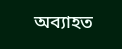অব্যাহত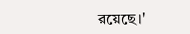রয়েছে।'